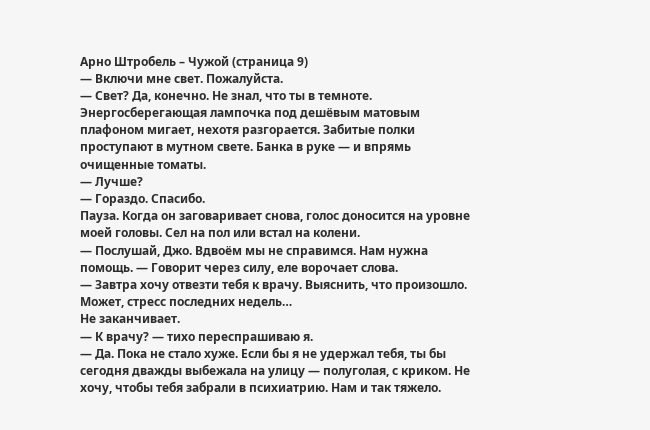Арно Штробель – Чужой (страница 9)
— Включи мне свет. Пожалуйста.
— Свет? Да, конечно. Не знал, что ты в темноте.
Энергосберегающая лампочка под дешёвым матовым плафоном мигает, нехотя разгорается. Забитые полки проступают в мутном свете. Банка в руке — и впрямь очищенные томаты.
— Лучше?
— Гораздо. Спасибо.
Пауза. Когда он заговаривает снова, голос доносится на уровне моей головы. Сел на пол или встал на колени.
— Послушай, Джо. Вдвоём мы не справимся. Нам нужна помощь. — Говорит через силу, еле ворочает слова.
— Завтра хочу отвезти тебя к врачу. Выяснить, что произошло. Может, стресс последних недель…
Не заканчивает.
— К врачу? — тихо переспрашиваю я.
— Да. Пока не стало хуже. Если бы я не удержал тебя, ты бы сегодня дважды выбежала на улицу — полуголая, с криком. Не хочу, чтобы тебя забрали в психиатрию. Нам и так тяжело.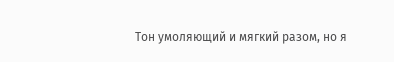Тон умоляющий и мягкий разом, но я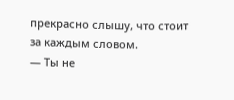прекрасно слышу, что стоит за каждым словом.
— Ты не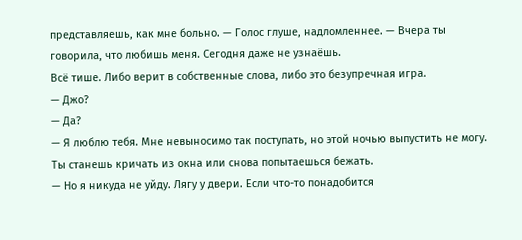представляешь, как мне больно. — Голос глуше, надломленнее. — Вчера ты говорила, что любишь меня. Сегодня даже не узнаёшь.
Всё тише. Либо верит в собственные слова, либо это безупречная игра.
— Джо?
— Да?
— Я люблю тебя. Мне невыносимо так поступать, но этой ночью выпустить не могу. Ты станешь кричать из окна или снова попытаешься бежать.
— Но я никуда не уйду. Лягу у двери. Если что-то понадобится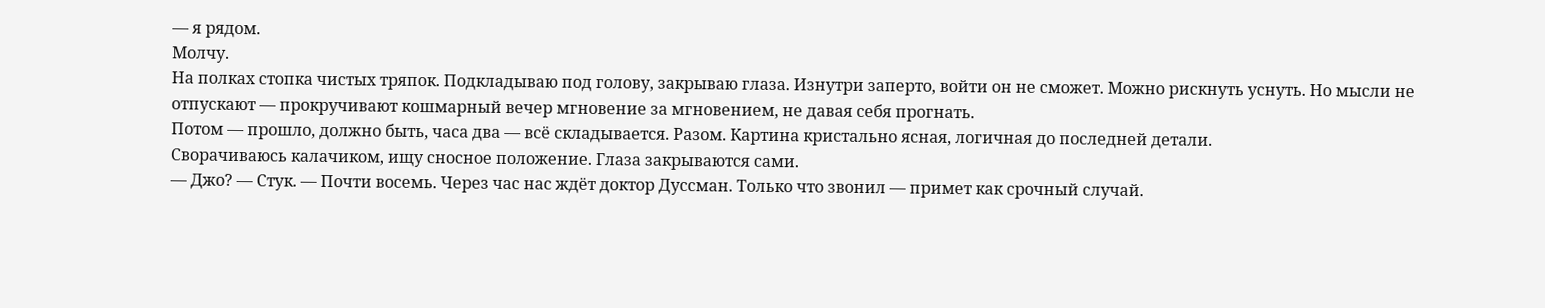— я рядом.
Молчу.
На полках стопка чистых тряпок. Подкладываю под голову, закрываю глаза. Изнутри заперто, войти он не сможет. Можно рискнуть уснуть. Но мысли не отпускают — прокручивают кошмарный вечер мгновение за мгновением, не давая себя прогнать.
Потом — прошло, должно быть, часа два — всё складывается. Разом. Картина кристально ясная, логичная до последней детали.
Сворачиваюсь калачиком, ищу сносное положение. Глаза закрываются сами.
— Джо? — Стук. — Почти восемь. Через час нас ждёт доктор Дуссман. Только что звонил — примет как срочный случай.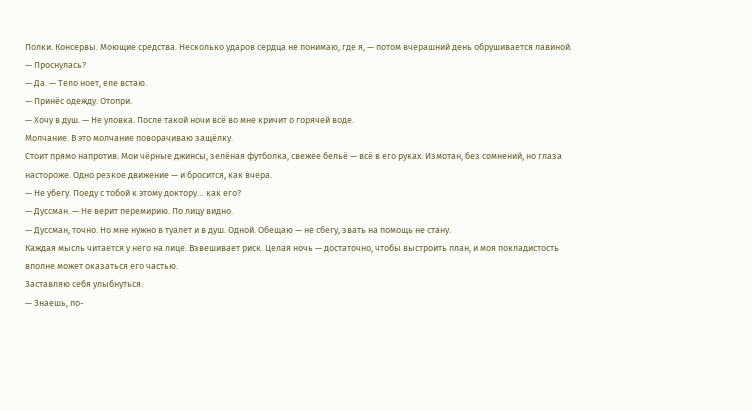Полки. Консервы. Моющие средства. Несколько ударов сердца не понимаю, где я, — потом вчерашний день обрушивается лавиной.
— Проснулась?
— Да. — Тело ноет, еле встаю.
— Принёс одежду. Отопри.
— Хочу в душ. — Не уловка. После такой ночи всё во мне кричит о горячей воде.
Молчание. В это молчание поворачиваю защёлку.
Стоит прямо напротив. Мои чёрные джинсы, зелёная футболка, свежее бельё — всё в его руках. Измотан, без сомнений, но глаза настороже. Одно резкое движение — и бросится, как вчера.
— Не убегу. Поеду с тобой к этому доктору… как его?
— Дуссман. — Не верит перемирию. По лицу видно.
— Дуссман, точно. Но мне нужно в туалет и в душ. Одной. Обещаю — не сбегу, звать на помощь не стану.
Каждая мысль читается у него на лице. Взвешивает риск. Целая ночь — достаточно, чтобы выстроить план, и моя покладистость вполне может оказаться его частью.
Заставляю себя улыбнуться.
— Знаешь, по-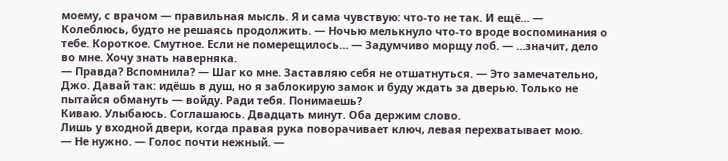моему, с врачом — правильная мысль. Я и сама чувствую: что-то не так. И ещё… — Колеблюсь, будто не решаясь продолжить. — Ночью мелькнуло что-то вроде воспоминания о тебе. Короткое. Смутное. Если не померещилось… — Задумчиво морщу лоб. — …значит, дело во мне. Хочу знать наверняка.
— Правда? Вспомнила? — Шаг ко мне. Заставляю себя не отшатнуться. — Это замечательно, Джо. Давай так: идёшь в душ, но я заблокирую замок и буду ждать за дверью. Только не пытайся обмануть — войду. Ради тебя. Понимаешь?
Киваю. Улыбаюсь. Соглашаюсь. Двадцать минут. Оба держим слово.
Лишь у входной двери, когда правая рука поворачивает ключ, левая перехватывает мою.
— Не нужно. — Голос почти нежный. —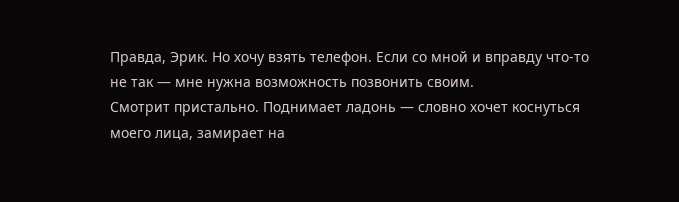Правда, Эрик. Но хочу взять телефон. Если со мной и вправду что-то не так — мне нужна возможность позвонить своим.
Смотрит пристально. Поднимает ладонь — словно хочет коснуться моего лица, замирает на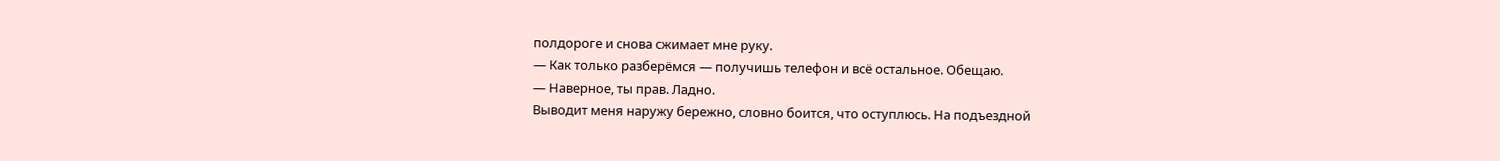полдороге и снова сжимает мне руку.
— Как только разберёмся — получишь телефон и всё остальное. Обещаю.
— Наверное, ты прав. Ладно.
Выводит меня наружу бережно, словно боится, что оступлюсь. На подъездной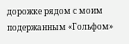дорожке рядом с моим подержанным «Гольфом»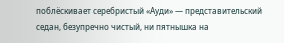поблёскивает серебристый «Ауди» — представительский седан, безупречно чистый, ни пятнышка на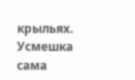крыльях.
Усмешка сама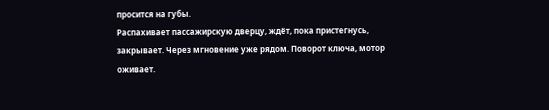просится на губы.
Распахивает пассажирскую дверцу, ждёт, пока пристегнусь, закрывает. Через мгновение уже рядом. Поворот ключа, мотор оживает.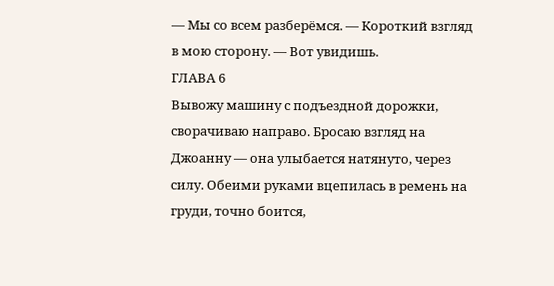— Мы со всем разберёмся. — Короткий взгляд в мою сторону. — Вот увидишь.
ГЛАВА 6
Вывожу машину с подъездной дорожки, сворачиваю направо. Бросаю взгляд на Джоанну — она улыбается натянуто, через силу. Обеими руками вцепилась в ремень на груди, точно боится,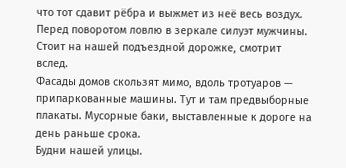что тот сдавит рёбра и выжмет из неё весь воздух.
Перед поворотом ловлю в зеркале силуэт мужчины. Стоит на нашей подъездной дорожке, смотрит вслед.
Фасады домов скользят мимо, вдоль тротуаров — припаркованные машины. Тут и там предвыборные плакаты. Мусорные баки, выставленные к дороге на день раньше срока.
Будни нашей улицы.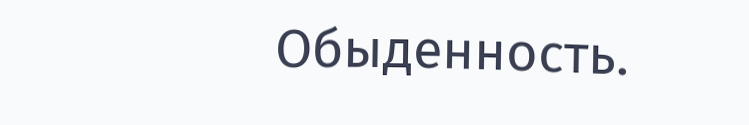Обыденность.